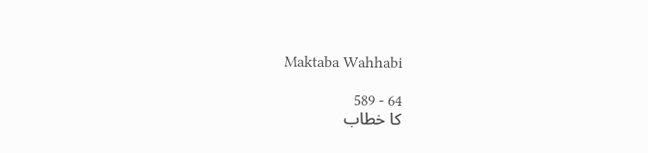Maktaba Wahhabi

64 - 589
کا خطاب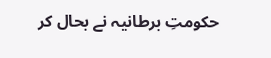حکومتِ برطانیہ نے بحال کر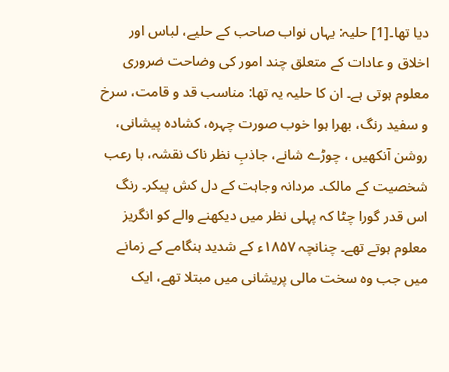دیا تھا۔[1] حلیہ: یہاں نواب صاحب کے حلیے، لباس اور اخلاق و عادات کے متعلق چند امور کی وضاحت ضروری معلوم ہوتی ہے۔ ان کا حلیہ یہ تھا: مناسب قد و قامت، سرخ و سفید رنگ، بھرا ہوا خوب صورت چہرہ، کشادہ پیشانی، روشن آنکھیں ، چوڑے شانے، جاذبِ نظر ناک نقشہ، با رعب شخصیت کے مالک۔ مردانہ وجاہت کے دل کش پیکر۔ رنگ اس قدر گورا چٹا کہ پہلی نظر میں دیکھنے والے کو انگریز معلوم ہوتے تھے۔ چنانچہ ۱۸۵۷ء کے شدید ہنگامے کے زمانے میں جب وہ سخت مالی پریشانی میں مبتلا تھے، ایک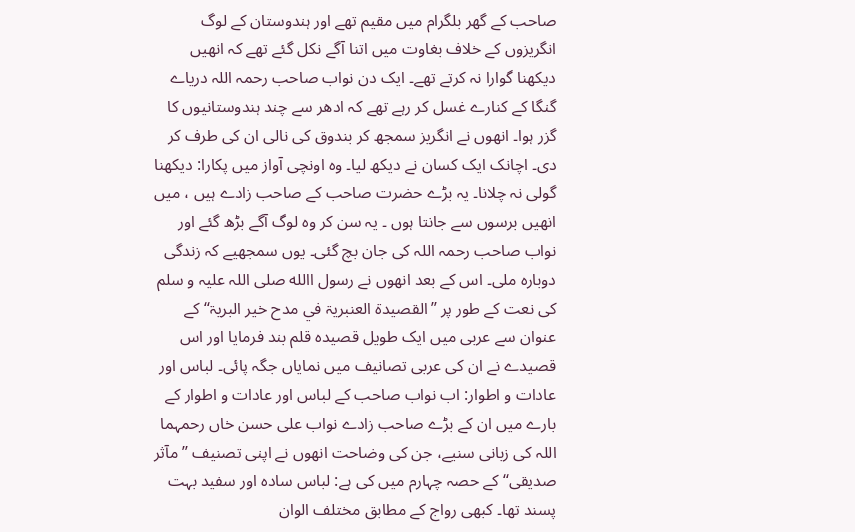صاحب کے گھر بلگرام میں مقیم تھے اور ہندوستان کے لوگ انگریزوں کے خلاف بغاوت میں اتنا آگے نکل گئے تھے کہ انھیں دیکھنا گوارا نہ کرتے تھے۔ ایک دن نواب صاحب رحمہ اللہ دریاے گنگا کے کنارے غسل کر رہے تھے کہ ادھر سے چند ہندوستانیوں کا گزر ہوا۔ انھوں نے انگریز سمجھ کر بندوق کی نالی ان کی طرف کر دی۔ اچانک ایک کسان نے دیکھ لیا۔ وہ اونچی آواز میں پکارا: دیکھنا گولی نہ چلانا۔ یہ بڑے حضرت صاحب کے صاحب زادے ہیں ، میں انھیں برسوں سے جانتا ہوں ۔ یہ سن کر وہ لوگ آگے بڑھ گئے اور نواب صاحب رحمہ اللہ کی جان بچ گئی۔ یوں سمجھیے کہ زندگی دوبارہ ملی۔ اس کے بعد انھوں نے رسول االله صلی اللہ علیہ و سلم کی نعت کے طور پر ’’القصیدۃ العنبریۃ في مدح خیر البریۃ‘‘ کے عنوان سے عربی میں ایک طویل قصیدہ قلم بند فرمایا اور اس قصیدے نے ان کی عربی تصانیف میں نمایاں جگہ پائی۔ لباس اور عادات و اطوار: اب نواب صاحب کے لباس اور عادات و اطوار کے بارے میں ان کے بڑے صاحب زادے نواب علی حسن خاں رحمہما اللہ کی زبانی سنیے، جن کی وضاحت انھوں نے اپنی تصنیف ’’مآثر صدیقی‘‘ کے حصہ چہارم میں کی ہے: لباس سادہ اور سفید بہت پسند تھا۔ کبھی رواج کے مطابق مختلف الوان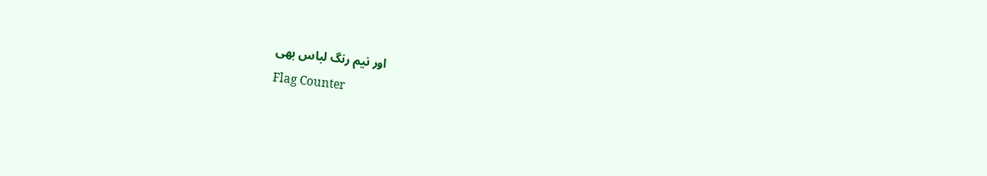اور نیم رنگ لباس بھی
Flag Counter